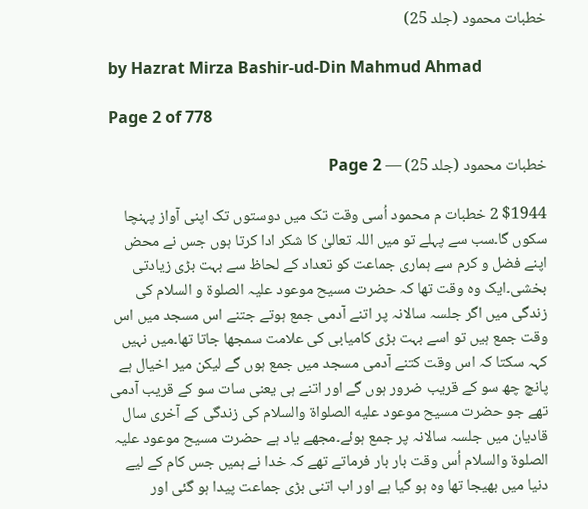خطبات محمود (جلد 25)

by Hazrat Mirza Bashir-ud-Din Mahmud Ahmad

Page 2 of 778

خطبات محمود (جلد 25) — Page 2

$1944 2 خطبات م محمود اُسی وقت تک میں دوستوں تک اپنی آواز پہنچا سکوں گا۔سب سے پہلے تو میں اللہ تعالیٰ کا شکر ادا کرتا ہوں جس نے محض اپنے فضل و کرم سے ہماری جماعت کو تعداد کے لحاظ سے بہت بڑی زیادتی بخشی۔ایک وہ وقت تھا کہ حضرت مسیح موعود علیہ الصلوۃ و السلام کی زندگی میں اگر جلسہ سالانہ پر اتنے آدمی جمع ہوتے جتنے اس مسجد میں اس وقت جمع ہیں تو اسے بہت بڑی کامیابی کی علامت سمجھا جاتا تھا۔میں نہیں کہہ سکتا کہ اس وقت کتنے آدمی مسجد میں جمع ہوں گے لیکن میر اخیال ہے پانچ چھ سو کے قریب ضرور ہوں گے اور اتنے ہی یعنی سات سو کے قریب آدمی تھے جو حضرت مسیح موعود عليه الصلواۃ والسلام کی زندگی کے آخری سال قادیان میں جلسہ سالانہ پر جمع ہوئے۔مجھے یاد ہے حضرت مسیح موعود علیہ الصلوۃ والسلام اُس وقت بار بار فرماتے تھے کہ خدا نے ہمیں جس کام کے لیے دنیا میں بھیجا تھا وہ ہو گیا ہے اور اب اتنی بڑی جماعت پیدا ہو گئی اور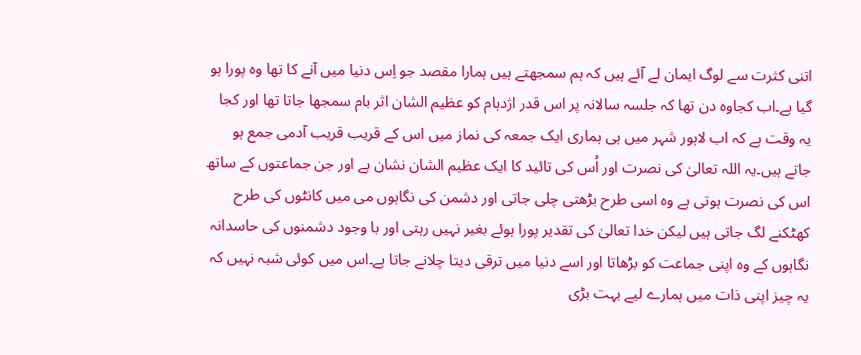اتنی کثرت سے لوگ ایمان لے آئے ہیں کہ ہم سمجھتے ہیں ہمارا مقصد جو اِس دنیا میں آنے کا تھا وہ پورا ہو گیا ہے۔اب کجاوہ دن تھا کہ جلسہ سالانہ پر اس قدر اژدہام کو عظیم الشان اثر بام سمجھا جاتا تھا اور کجا یہ وقت ہے کہ اب لاہور شہر میں ہی ہماری ایک جمعہ کی نماز میں اس کے قریب قریب آدمی جمع ہو جاتے ہیں۔یہ اللہ تعالیٰ کی نصرت اور اُس کی تائید کا ایک عظیم الشان نشان ہے اور جن جماعتوں کے ساتھ اس کی نصرت ہوتی ہے وہ اسی طرح بڑھتی چلی جاتی اور دشمن کی نگاہوں می میں کانٹوں کی طرح کھٹکنے لگ جاتی ہیں لیکن خدا تعالیٰ کی تقدیر پورا ہوئے بغیر نہیں رہتی اور با وجود دشمنوں کی حاسدانہ نگاہوں کے وہ اپنی جماعت کو بڑھاتا اور اسے دنیا میں ترقی دیتا چلانے جاتا ہے۔اس میں کوئی شبہ نہیں کہ یہ چیز اپنی ذات میں ہمارے لیے بہت بڑی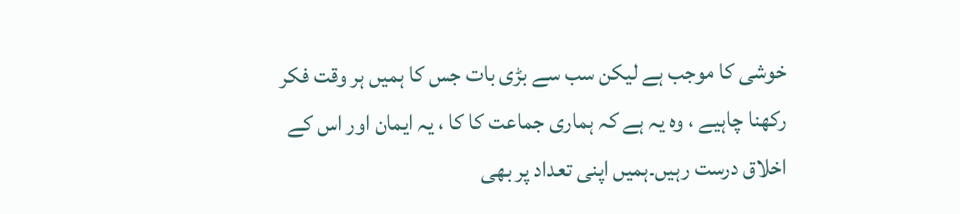خوشی کا موجب ہے لیکن سب سے بڑی بات جس کا ہمیں ہر وقت فکر رکھنا چاہیے ، وہ یہ ہے کہ ہماری جماعت کا کا ، یہ ایمان اور اس کے اخلاق درست رہیں۔ہمیں اپنی تعداد پر بھی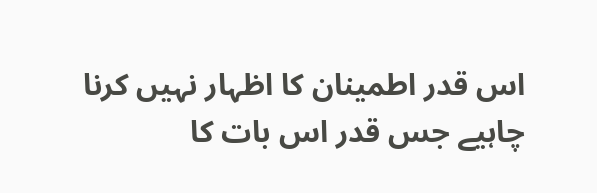اس قدر اطمینان کا اظہار نہیں کرنا چاہیے جس قدر اس بات کا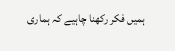ہمیں فکر رکھنا چاہیے کہ ہماری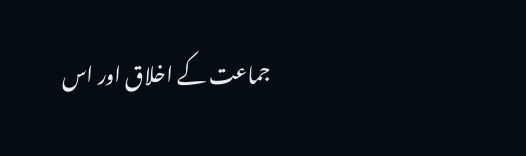جماعت کے اخلاق اور اس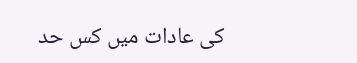کی عادات میں کس حد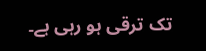تک ترقی ہو رہی ہے۔